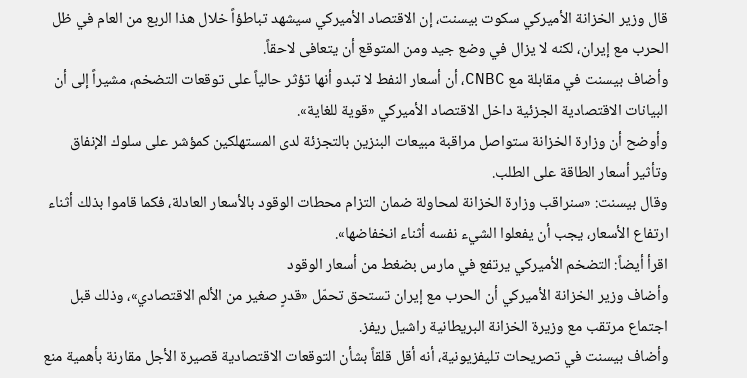قال وزير الخزانة الأميركي سكوت بيسنت، إن الاقتصاد الأميركي سيشهد تباطؤاً خلال هذا الربع من العام في ظل الحرب مع إيران، لكنه لا يزال في وضع جيد ومن المتوقع أن يتعافى لاحقاً.
وأضاف بيسنت في مقابلة مع CNBC، أن أسعار النفط لا تبدو أنها تؤثر حالياً على توقعات التضخم، مشيراً إلى أن البيانات الاقتصادية الجزئية داخل الاقتصاد الأميركي «قوية للغاية».
وأوضح أن وزارة الخزانة ستواصل مراقبة مبيعات البنزين بالتجزئة لدى المستهلكين كمؤشر على سلوك الإنفاق وتأثير أسعار الطاقة على الطلب.
وقال بيسنت: «سنراقب وزارة الخزانة لمحاولة ضمان التزام محطات الوقود بالأسعار العادلة، فكما قاموا بذلك أثناء ارتفاع الأسعار، يجب أن يفعلوا الشيء نفسه أثناء انخفاضها».
اقرأ أيضاً: التضخم الأميركي يرتفع في مارس بضغط من أسعار الوقود
وأضاف وزير الخزانة الأميركي أن الحرب مع إيران تستحق تحمّل «قدرٍ صغير من الألم الاقتصادي»، وذلك قبل اجتماع مرتقب مع وزيرة الخزانة البريطانية راشيل ريفز.
وأضاف بيسنت في تصريحات تليفزيونية، أنه أقل قلقاً بشأن التوقعات الاقتصادية قصيرة الأجل مقارنة بأهمية منع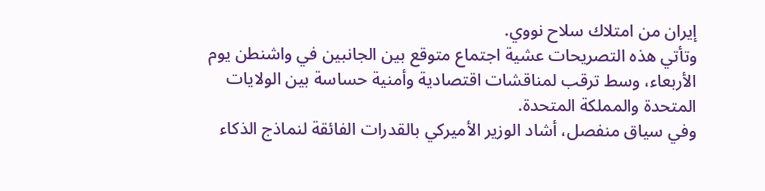إيران من امتلاك سلاح نووي.
وتأتي هذه التصريحات عشية اجتماع متوقع بين الجانبين في واشنطن يوم الأربعاء، وسط ترقب لمناقشات اقتصادية وأمنية حساسة بين الولايات المتحدة والمملكة المتحدة.
وفي سياق منفصل، أشاد الوزير الأميركي بالقدرات الفائقة لنماذج الذكاء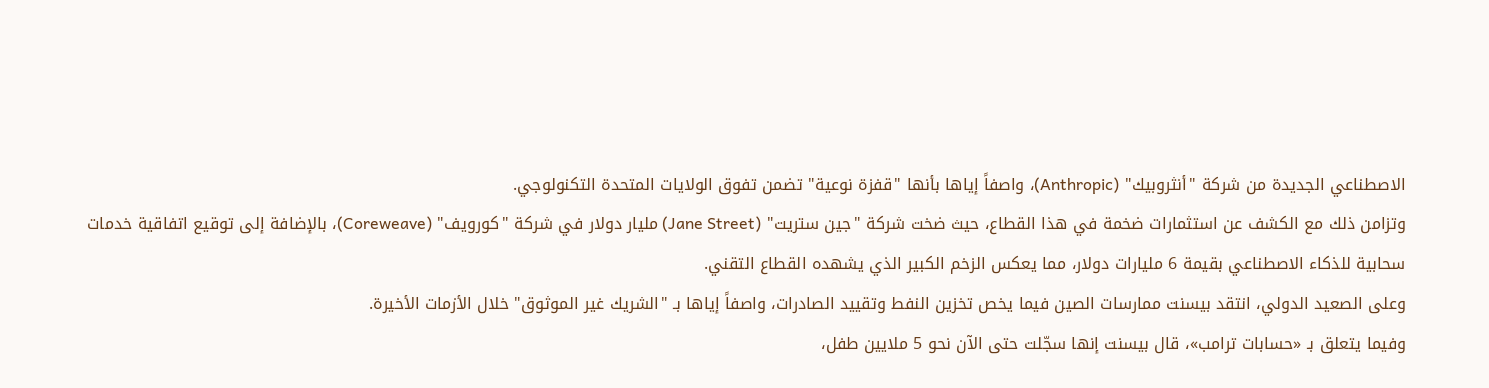الاصطناعي الجديدة من شركة "أنثروبيك" (Anthropic)، واصفاً إياها بأنها "قفزة نوعية" تضمن تفوق الولايات المتحدة التكنولوجي.
وتزامن ذلك مع الكشف عن استثمارات ضخمة في هذا القطاع، حيث ضخت شركة "جين ستريت" (Jane Street) مليار دولار في شركة "كورويف" (Coreweave)، بالإضافة إلى توقيع اتفاقية خدمات سحابية للذكاء الاصطناعي بقيمة 6 مليارات دولار، مما يعكس الزخم الكبير الذي يشهده القطاع التقني.
وعلى الصعيد الدولي، انتقد بيسنت ممارسات الصين فيما يخص تخزين النفط وتقييد الصادرات، واصفاً إياها بـ "الشريك غير الموثوق" خلال الأزمات الأخيرة.
وفيما يتعلق بـ «حسابات ترامب»، قال بيسنت إنها سجّلت حتى الآن نحو 5 ملايين طفل،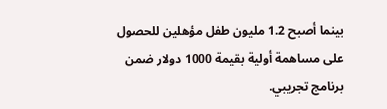بينما أصبح 1.2 مليون طفل مؤهلين للحصول على مساهمة أولية بقيمة 1000 دولار ضمن برنامج تجريبي.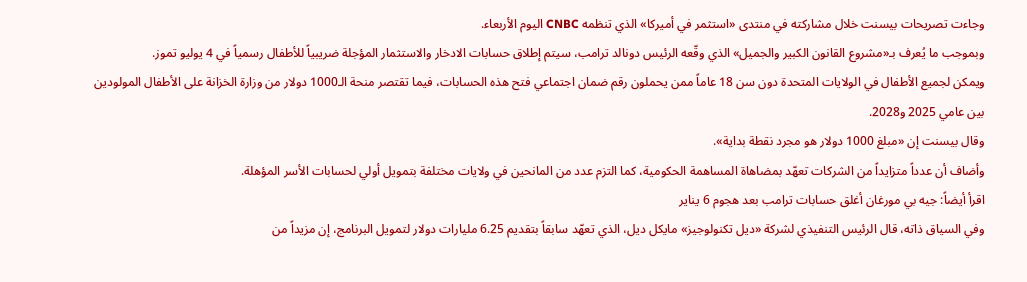وجاءت تصريحات بيسنت خلال مشاركته في منتدى «استثمر في أميركا» الذي تنظمه CNBC اليوم الأربعاء.
وبموجب ما يُعرف بـ«مشروع القانون الكبير والجميل» الذي وقّعه الرئيس دونالد ترامب، سيتم إطلاق حسابات الادخار والاستثمار المؤجلة ضريبياً للأطفال رسمياً في 4 يوليو تموز.
ويمكن لجميع الأطفال في الولايات المتحدة دون سن 18 عاماً ممن يحملون رقم ضمان اجتماعي فتح هذه الحسابات، فيما تقتصر منحة الـ1000 دولار من وزارة الخزانة على الأطفال المولودين بين عامي 2025 و2028.
وقال بيسنت إن «مبلغ 1000 دولار هو مجرد نقطة بداية».
وأضاف أن عدداً متزايداً من الشركات تعهّد بمضاهاة المساهمة الحكومية، كما التزم عدد من المانحين في ولايات مختلفة بتمويل أولي لحسابات الأسر المؤهلة.
اقرأ أيضاً: جيه بي مورغان أغلق حسابات ترامب بعد هجوم 6 يناير
وفي السياق ذاته، قال الرئيس التنفيذي لشركة «ديل تكنولوجيز» مايكل ديل، الذي تعهّد سابقاً بتقديم 6.25 مليارات دولار لتمويل البرنامج، إن مزيداً من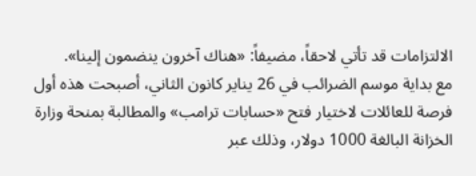الالتزامات قد تأتي لاحقاً، مضيفاً: «هناك آخرون ينضمون إلينا».
مع بداية موسم الضرائب في 26 يناير كانون الثاني، أصبحت هذه أول فرصة للعائلات لاختيار فتح «حسابات ترامب» والمطالبة بمنحة وزارة الخزانة البالغة 1000 دولار، وذلك عبر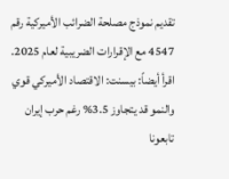تقديم نموذج مصلحة الضرائب الأميركية رقم 4547 مع الإقرارات الضريبية لعام 2025.
اقرأ أيضاً: بيسنت: الاقتصاد الأميركي قوي والنمو قد يتجاوز 3.5% رغم حرب إيران
تابعونا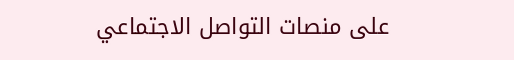على منصات التواصل الاجتماعي